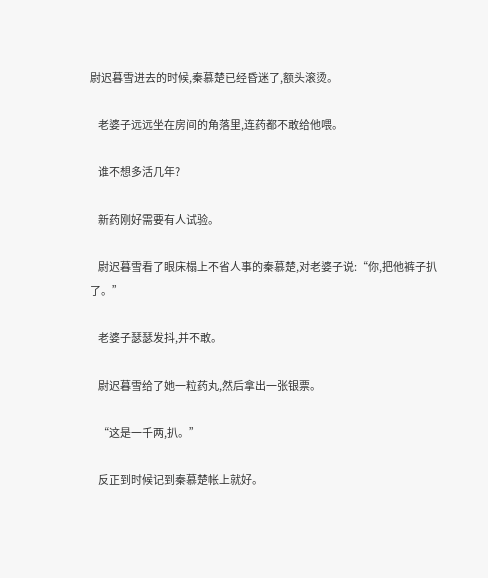尉迟暮雪进去的时候,秦慕楚已经昏迷了,额头滚烫。

    老婆子远远坐在房间的角落里,连药都不敢给他喂。

    谁不想多活几年?

    新药刚好需要有人试验。

    尉迟暮雪看了眼床榻上不省人事的秦慕楚,对老婆子说:“你,把他裤子扒了。”

    老婆子瑟瑟发抖,并不敢。

    尉迟暮雪给了她一粒药丸,然后拿出一张银票。

    “这是一千两,扒。”

    反正到时候记到秦慕楚帐上就好。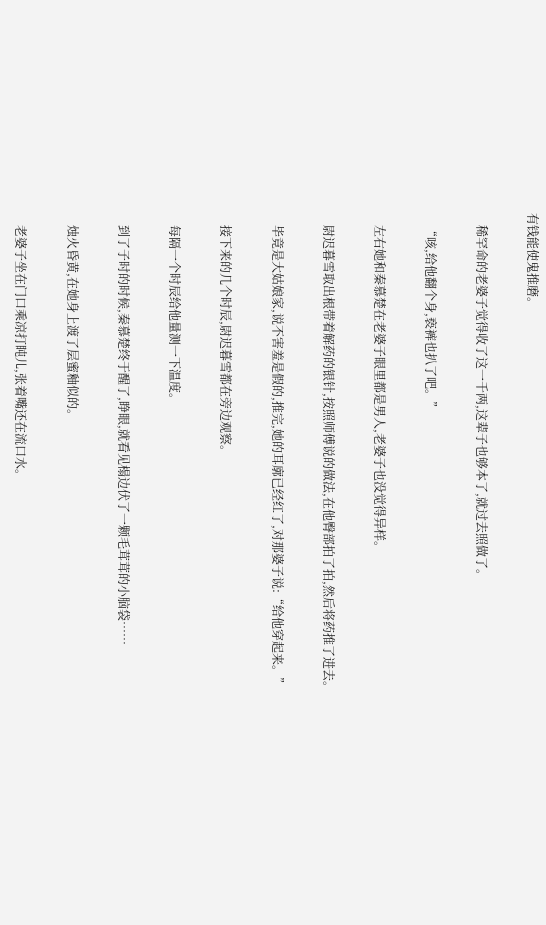有钱能使鬼推磨。

    稀罕命的老婆子觉得收了这一千两,这辈子也够本了,就过去照做了。

    “咳,给他翻个身,亵裤也扒了吧。”

    左右她和秦慕楚在老婆子眼里都是男人,老婆子也没觉得异样。

    尉迟暮雪取出根带着解药的银针,按照师傅说的做法,在他臀部拍了拍,然后将药推了进去。

    毕竟是大姑娘家,说不害羞是假的,推完,她的耳廓已经红了,对那婆子说:“给他穿起来。”

    接下来的几个时辰,尉迟暮雪都在旁边观察。

    每隔一个时辰给他量测一下温度。

    到了子时的时候,秦慕楚终于醒了,睁眼,就看见榻边伏了一颗毛茸茸的小脑袋……

    烛火昏黄,在她身上渡了层蜜釉似的。

    老婆子坐在门口乘凉打盹儿,张着嘴还在流口水。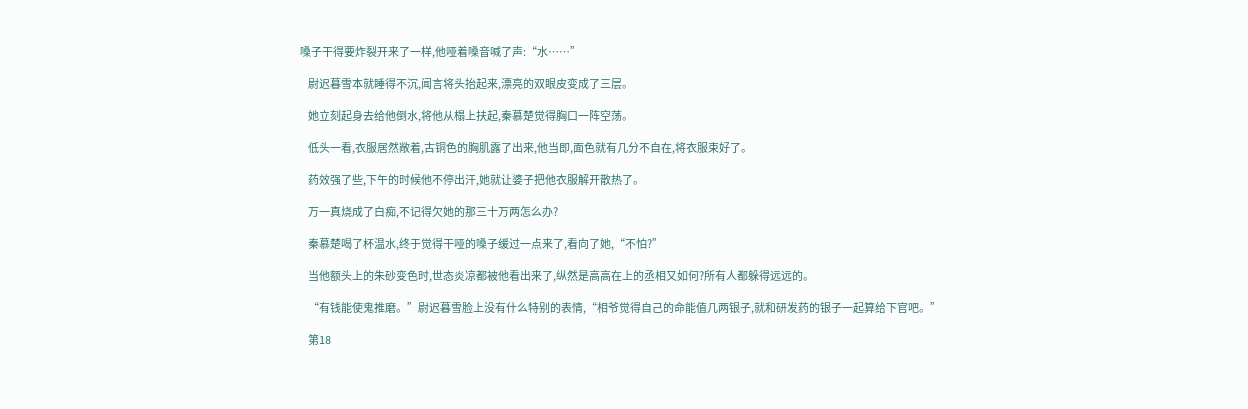嗓子干得要炸裂开来了一样,他哑着嗓音喊了声:“水……”

    尉迟暮雪本就睡得不沉,闻言将头抬起来,漂亮的双眼皮变成了三层。

    她立刻起身去给他倒水,将他从榻上扶起,秦慕楚觉得胸口一阵空荡。

    低头一看,衣服居然敞着,古铜色的胸肌露了出来,他当即,面色就有几分不自在,将衣服束好了。

    药效强了些,下午的时候他不停出汗,她就让婆子把他衣服解开散热了。

    万一真烧成了白痴,不记得欠她的那三十万两怎么办?

    秦慕楚喝了杯温水,终于觉得干哑的嗓子缓过一点来了,看向了她,“不怕?”

    当他额头上的朱砂变色时,世态炎凉都被他看出来了,纵然是高高在上的丞相又如何?所有人都躲得远远的。

    “有钱能使鬼推磨。”尉迟暮雪脸上没有什么特别的表情,“相爷觉得自己的命能值几两银子,就和研发药的银子一起算给下官吧。”

    第18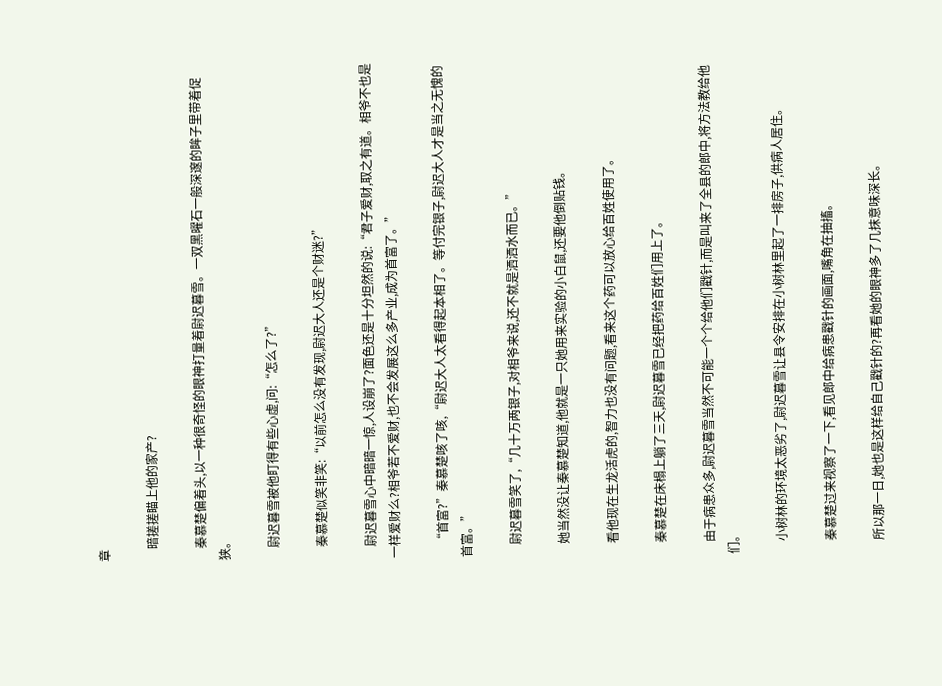章

    暗搓搓瞄上他的家产?

    秦慕楚偏着头,以一种很奇怪的眼神打量着尉迟暮雪。一双黑曜石一般深邃的眸子里带着促狭。

    尉迟暮雪被他盯得有些心虚,问:“怎么了?”

    秦慕楚似笑非笑:“以前怎么没有发现,尉迟大人还是个财迷?”

    尉迟暮雪心中暗暗一惊,人设崩了?面色还是十分坦然的说:“君子爱财,取之有道。相爷不也是一样爱财么?相爷若不爱财,也不会发展这么多产业,成为首富了。”

    “首富?”秦慕楚咳了咳,“尉迟大人太看得起本相了。等付完银子,尉迟大人才是当之无愧的首富。”

    尉迟暮雪笑了,“几十万两银子,对相爷来说,还不就是洒洒水而已。”

    她当然没让秦慕楚知道,他就是一只她用来实验的小白鼠,还要他倒贴钱。

    看他现在生龙活虎的,智力也没有问题,看来这个药可以放心给百姓使用了。

    秦慕楚在床榻上躺了三天,尉迟暮雪已经把药给百姓们用上了。

    由于病患众多,尉迟暮雪当然不可能一个个给他们戳针,而是叫来了全县的郎中,将方法教给他们。

    小树林的环境太恶劣了,尉迟暮雪让县令安排在小树林里起了一排房子,供病人居住。

    秦慕楚过来视察了一下,看见郎中给病患戳针的画面,嘴角在抽搐。

    所以那一日,她也是这样给自己戳针的?再看她的眼神多了几抹意味深长。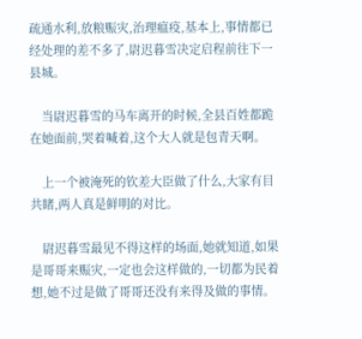疏通水利,放粮赈灾,治理瘟疫,基本上,事情都已经处理的差不多了,尉迟暮雪决定启程前往下一县城。

    当尉迟暮雪的马车离开的时候,全县百姓都跪在她面前,哭着喊着,这个大人就是包青天啊。

    上一个被淹死的钦差大臣做了什么,大家有目共睹,两人真是鲜明的对比。

    尉迟暮雪最见不得这样的场面,她就知道,如果是哥哥来赈灾,一定也会这样做的,一切都为民着想,她不过是做了哥哥还没有来得及做的事情。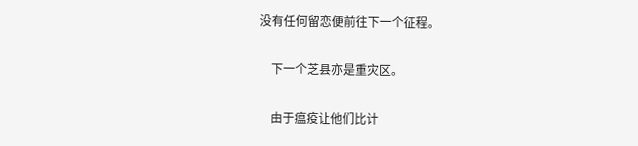没有任何留恋便前往下一个征程。

    下一个芝县亦是重灾区。

    由于瘟疫让他们比计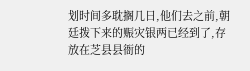划时间多耽搁几日,他们去之前,朝廷拨下来的赈灾银两已经到了,存放在芝县县衙的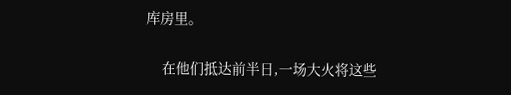库房里。

    在他们抵达前半日,一场大火将这些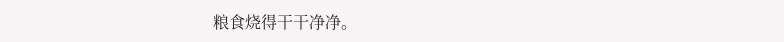粮食烧得干干净净。